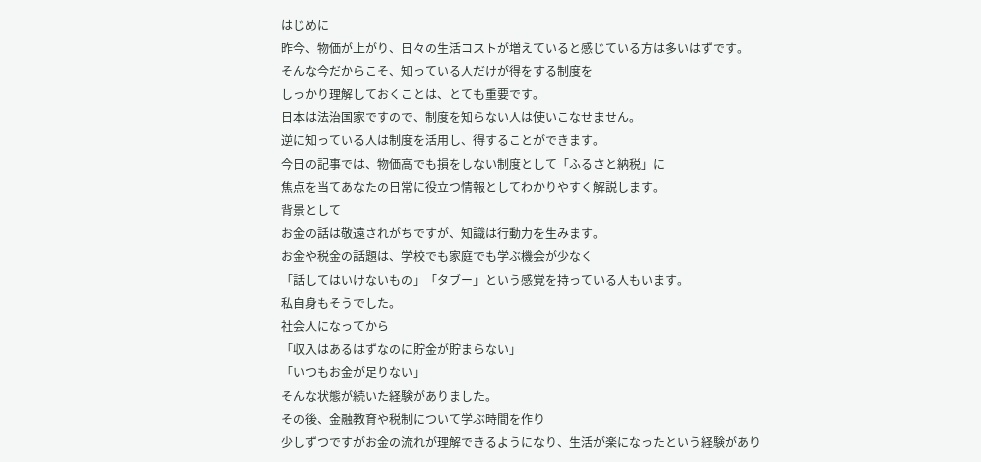はじめに
昨今、物価が上がり、日々の生活コストが増えていると感じている方は多いはずです。
そんな今だからこそ、知っている人だけが得をする制度を
しっかり理解しておくことは、とても重要です。
日本は法治国家ですので、制度を知らない人は使いこなせません。
逆に知っている人は制度を活用し、得することができます。
今日の記事では、物価高でも損をしない制度として「ふるさと納税」に
焦点を当てあなたの日常に役立つ情報としてわかりやすく解説します。
背景として
お金の話は敬遠されがちですが、知識は行動力を生みます。
お金や税金の話題は、学校でも家庭でも学ぶ機会が少なく
「話してはいけないもの」「タブー」という感覚を持っている人もいます。
私自身もそうでした。
社会人になってから
「収入はあるはずなのに貯金が貯まらない」
「いつもお金が足りない」
そんな状態が続いた経験がありました。
その後、金融教育や税制について学ぶ時間を作り
少しずつですがお金の流れが理解できるようになり、生活が楽になったという経験があり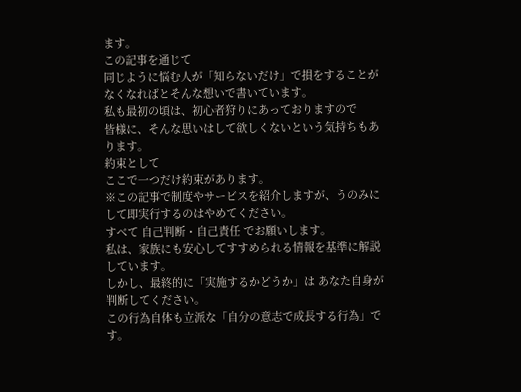ます。
この記事を通じて
同じように悩む人が「知らないだけ」で損をすることがなくなればとそんな想いで書いています。
私も最初の頃は、初心者狩りにあっておりますので
皆様に、そんな思いはして欲しくないという気持ちもあります。
約束として
ここで一つだけ約束があります。
※この記事で制度やサービスを紹介しますが、うのみにして即実行するのはやめてください。
すべて 自己判断・自己責任 でお願いします。
私は、家族にも安心してすすめられる情報を基準に解説しています。
しかし、最終的に「実施するかどうか」は あなた自身が判断してください。
この行為自体も立派な「自分の意志で成長する行為」です。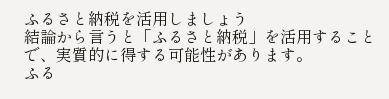ふるさと納税を活用しましょう
結論から言うと「ふるさと納税」を活用することで、実質的に得する可能性があります。
ふる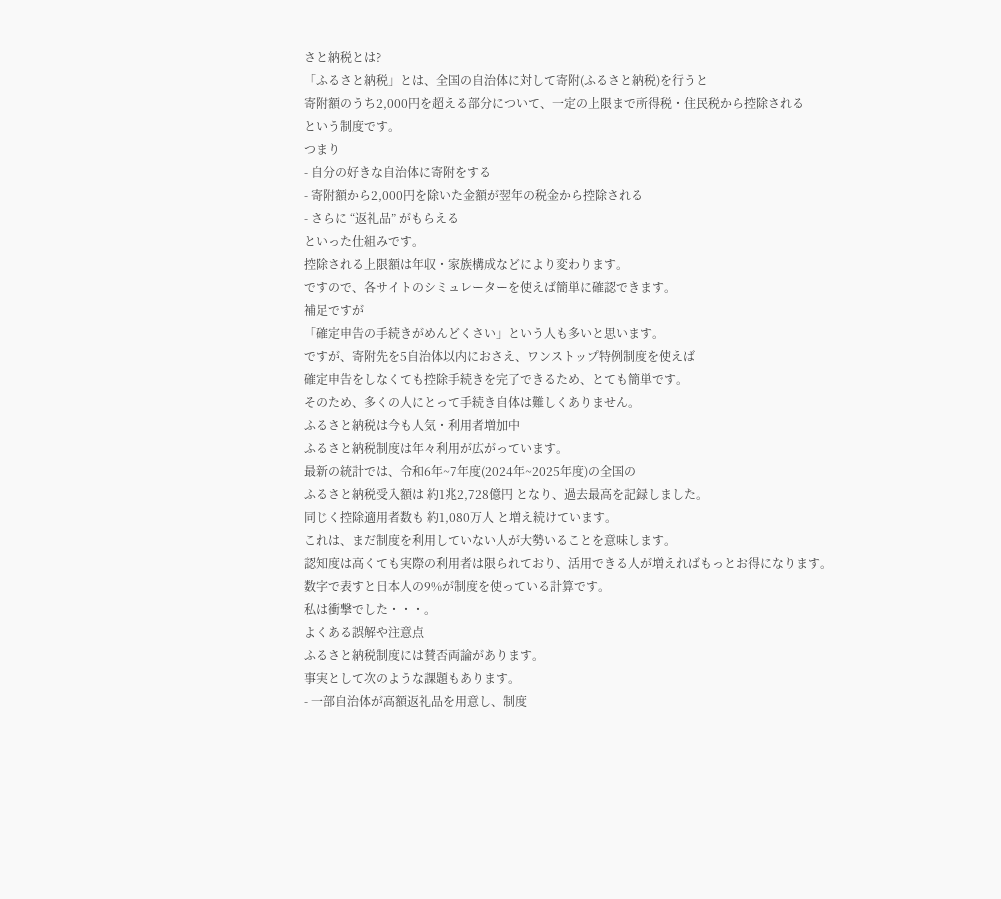さと納税とは?
「ふるさと納税」とは、全国の自治体に対して寄附(ふるさと納税)を行うと
寄附額のうち2,000円を超える部分について、一定の上限まで所得税・住民税から控除される
という制度です。
つまり
- 自分の好きな自治体に寄附をする
- 寄附額から2,000円を除いた金額が翌年の税金から控除される
- さらに “返礼品” がもらえる
といった仕組みです。
控除される上限額は年収・家族構成などにより変わります。
ですので、各サイトのシミュレーターを使えば簡単に確認できます。
補足ですが
「確定申告の手続きがめんどくさい」という人も多いと思います。
ですが、寄附先を5自治体以内におさえ、ワンストップ特例制度を使えば
確定申告をしなくても控除手続きを完了できるため、とても簡単です。
そのため、多くの人にとって手続き自体は難しくありません。
ふるさと納税は今も人気・利用者増加中
ふるさと納税制度は年々利用が広がっています。
最新の統計では、令和6年~7年度(2024年~2025年度)の全国の
ふるさと納税受入額は 約1兆2,728億円 となり、過去最高を記録しました。
同じく控除適用者数も 約1,080万人 と増え続けています。
これは、まだ制度を利用していない人が大勢いることを意味します。
認知度は高くても実際の利用者は限られており、活用できる人が増えればもっとお得になります。
数字で表すと日本人の9%が制度を使っている計算です。
私は衝撃でした・・・。
よくある誤解や注意点
ふるさと納税制度には賛否両論があります。
事実として次のような課題もあります。
- 一部自治体が高額返礼品を用意し、制度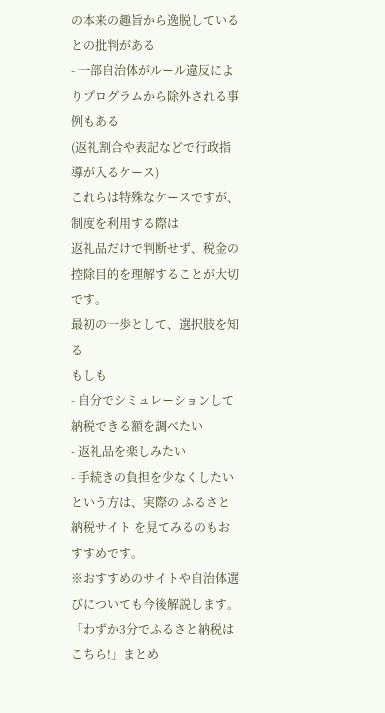の本来の趣旨から逸脱しているとの批判がある
- 一部自治体がルール違反によりプログラムから除外される事例もある
(返礼割合や表記などで行政指導が入るケース)
これらは特殊なケースですが、制度を利用する際は
返礼品だけで判断せず、税金の控除目的を理解することが大切です。
最初の一歩として、選択肢を知る
もしも
- 自分でシミュレーションして納税できる額を調べたい
- 返礼品を楽しみたい
- 手続きの負担を少なくしたい
という方は、実際の ふるさと納税サイト を見てみるのもおすすめです。
※おすすめのサイトや自治体選びについても今後解説します。
「わずか3分でふるさと納税はこちら!」まとめ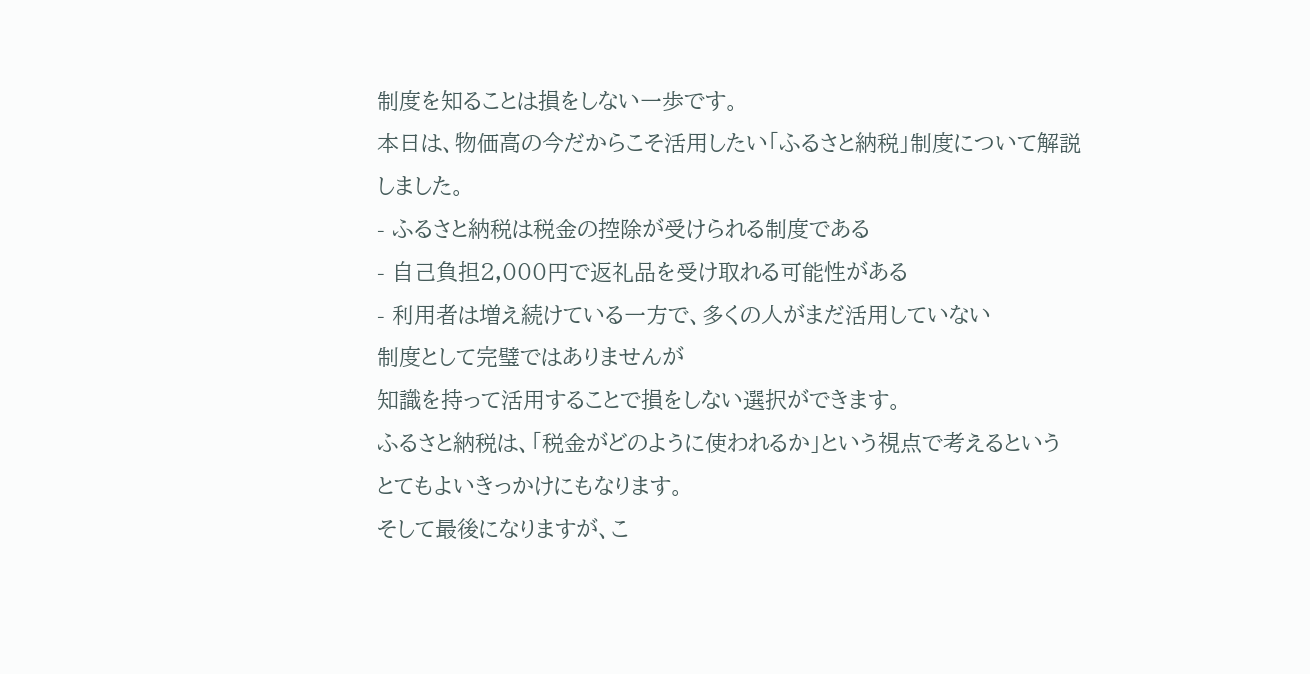制度を知ることは損をしない一歩です。
本日は、物価高の今だからこそ活用したい「ふるさと納税」制度について解説しました。
- ふるさと納税は税金の控除が受けられる制度である
- 自己負担2,000円で返礼品を受け取れる可能性がある
- 利用者は増え続けている一方で、多くの人がまだ活用していない
制度として完璧ではありませんが
知識を持って活用することで損をしない選択ができます。
ふるさと納税は、「税金がどのように使われるか」という視点で考えるという
とてもよいきっかけにもなります。
そして最後になりますが、こ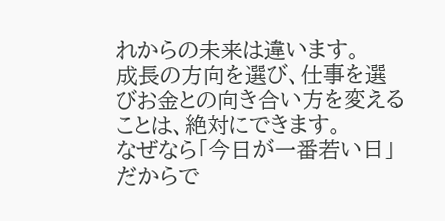れからの未来は違います。
成長の方向を選び、仕事を選びお金との向き合い方を変えることは、絶対にできます。
なぜなら「今日が一番若い日」だからで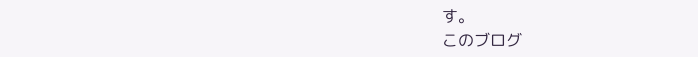す。
このブログ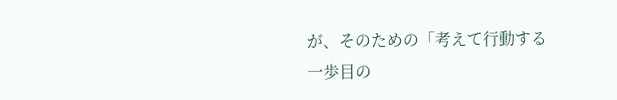が、そのための「考えて行動する一歩目の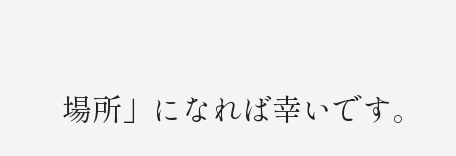場所」になれば幸いです。